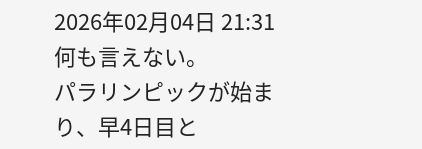2026年02月04日 21:31
何も言えない。
パラリンピックが始まり、早4日目と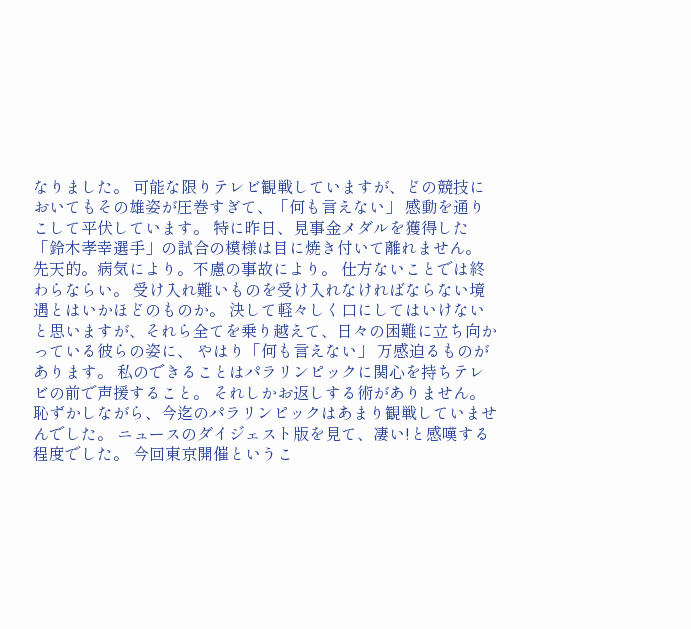なりました。 可能な限りテレビ観戦していますが、どの競技においてもその雄姿が圧巻すぎて、「何も言えない」 感動を通りこして平伏しています。 特に昨日、見事金メダルを獲得した「鈴木孝幸選手」の試合の模様は目に焼き付いて離れません。 先天的。病気により。不慮の事故により。 仕方ないことでは終わらならい。 受け入れ難いものを受け入れなければならない境遇とはいかほどのものか。 決して軽々しく口にしてはいけないと思いますが、それら全てを乗り越えて、日々の困難に立ち向かっている彼らの姿に、 やはり「何も言えない」 万感迫るものがあります。 私のできることはパラリンピックに関心を持ちテレビの前で声援すること。 それしかお返しする術がありません。 恥ずかしながら、今迄のパラリンピックはあまり観戦していませんでした。 ニュースのダイジェスト版を見て、凄い!と感嘆する程度でした。 今回東京開催というこ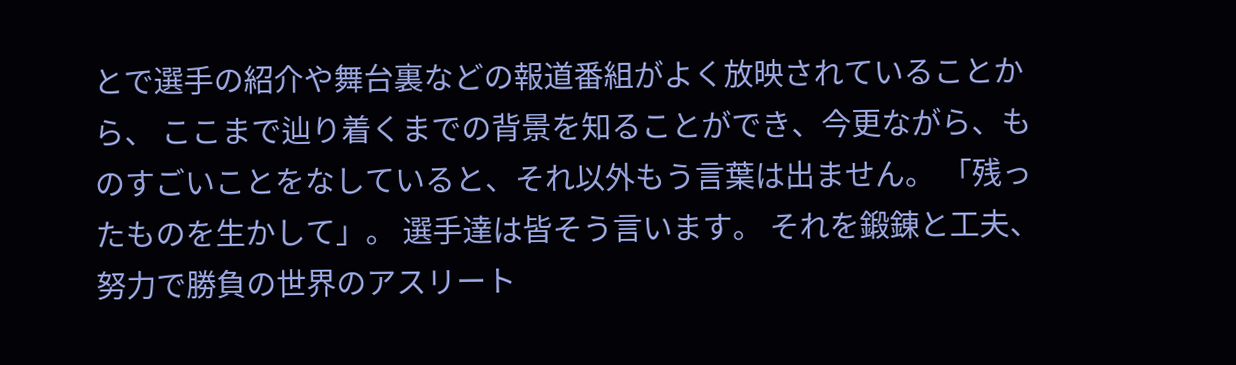とで選手の紹介や舞台裏などの報道番組がよく放映されていることから、 ここまで辿り着くまでの背景を知ることができ、今更ながら、ものすごいことをなしていると、それ以外もう言葉は出ません。 「残ったものを生かして」。 選手達は皆そう言います。 それを鍛錬と工夫、努力で勝負の世界のアスリート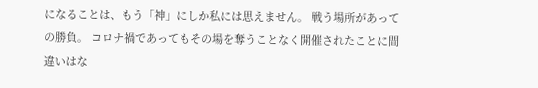になることは、もう「神」にしか私には思えません。 戦う場所があっての勝負。 コロナ禍であってもその場を奪うことなく開催されたことに間違いはな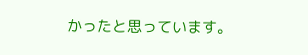かったと思っています。